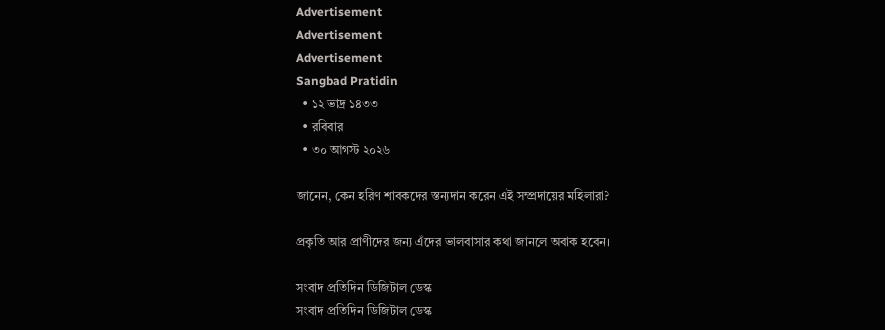Advertisement
Advertisement
Advertisement
Sangbad Pratidin
  • ১২ ভাদ্র ১৪৩৩
  • রবিবার
  • ৩০ আগস্ট ২০২৬

জানেন, কেন হরিণ শাবকদের স্তন্যদান করেন এই সম্প্রদায়ের মহিলারা?

প্রকৃতি আর প্রাণীদের জন্য এঁদের ভালবাসার কথা জানলে অবাক হবেন।

সংবাদ প্রতিদিন ডিজিটাল ডেস্ক
সংবাদ প্রতিদিন ডিজিটাল ডেস্ক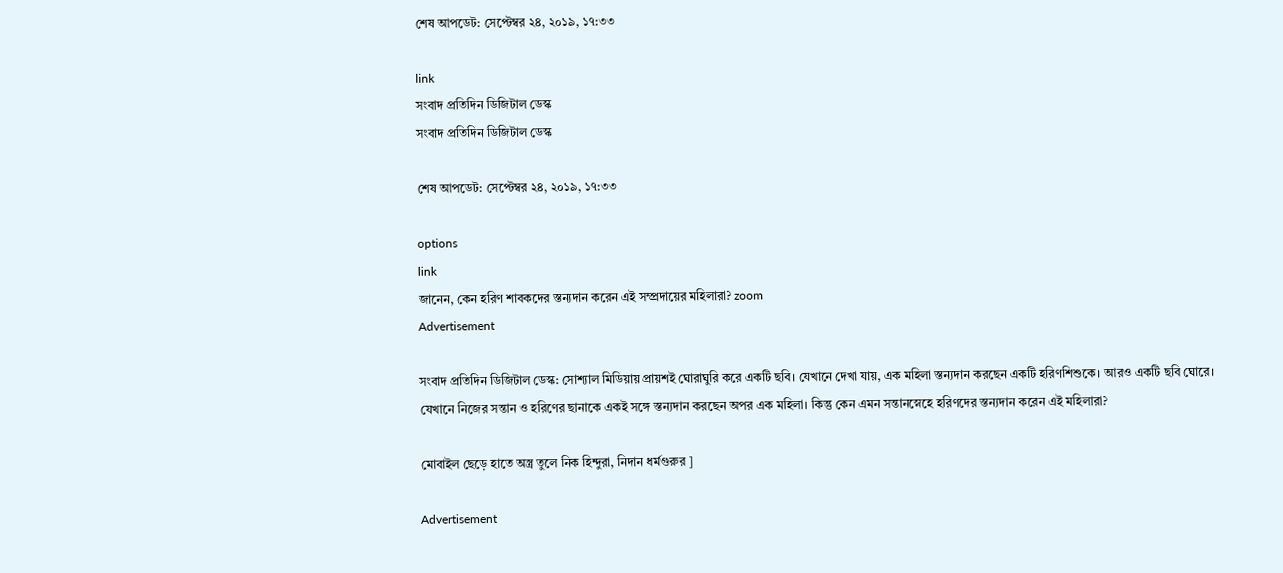শেষ আপডেট: সেপ্টেম্বর ২৪, ২০১৯, ১৭:৩৩

link
সংবাদ প্রতিদিন ডিজিটাল ডেস্ক
সংবাদ প্রতিদিন ডিজিটাল ডেস্ক

শেষ আপডেট: সেপ্টেম্বর ২৪, ২০১৯, ১৭:৩৩

options
link
জানেন, কেন হরিণ শাবকদের স্তন্যদান করেন এই সম্প্রদায়ের মহিলারা? zoom
Advertisement

সংবাদ প্রতিদিন ডিজিটাল ডেস্ক: সোশ্যাল মিডিয়ায় প্রায়শই ঘোরাঘুরি করে একটি ছবি। যেখানে দেখা যায়, এক মহিলা স্তন্যদান করছেন একটি হরিণশিশুকে। আরও একটি ছবি ঘোরে। যেখানে নিজের সন্তান ও হরিণের ছানাকে একই সঙ্গে স্তন্যদান করছেন অপর এক মহিলা। কিন্তু কেন এমন সন্তানস্নেহে হরিণদের স্তন্যদান করেন এই মহিলারা?

মোবাইল ছেড়ে হাতে অস্ত্র তুলে নিক হিন্দুরা, নিদান ধর্মগুরুর ]

Advertisement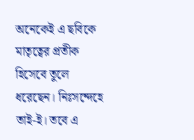অনেকেই এ ছবিকে মাতৃত্বের প্রতীক হিসেবে তুলে ধরেছেন। নিঃসন্দেহে তাই-ই। তবে এ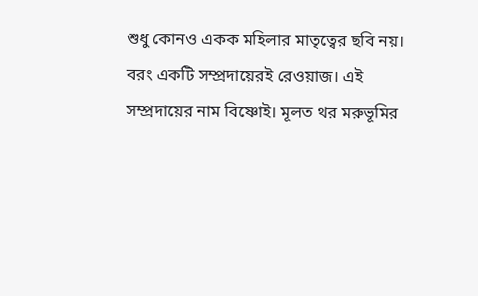শুধু কোনও একক মহিলার মাতৃত্বের ছবি নয়। বরং একটি সম্প্রদায়েরই রেওয়াজ। এই সম্প্রদায়ের নাম বিষ্ণোই। মূলত থর মরুভূমির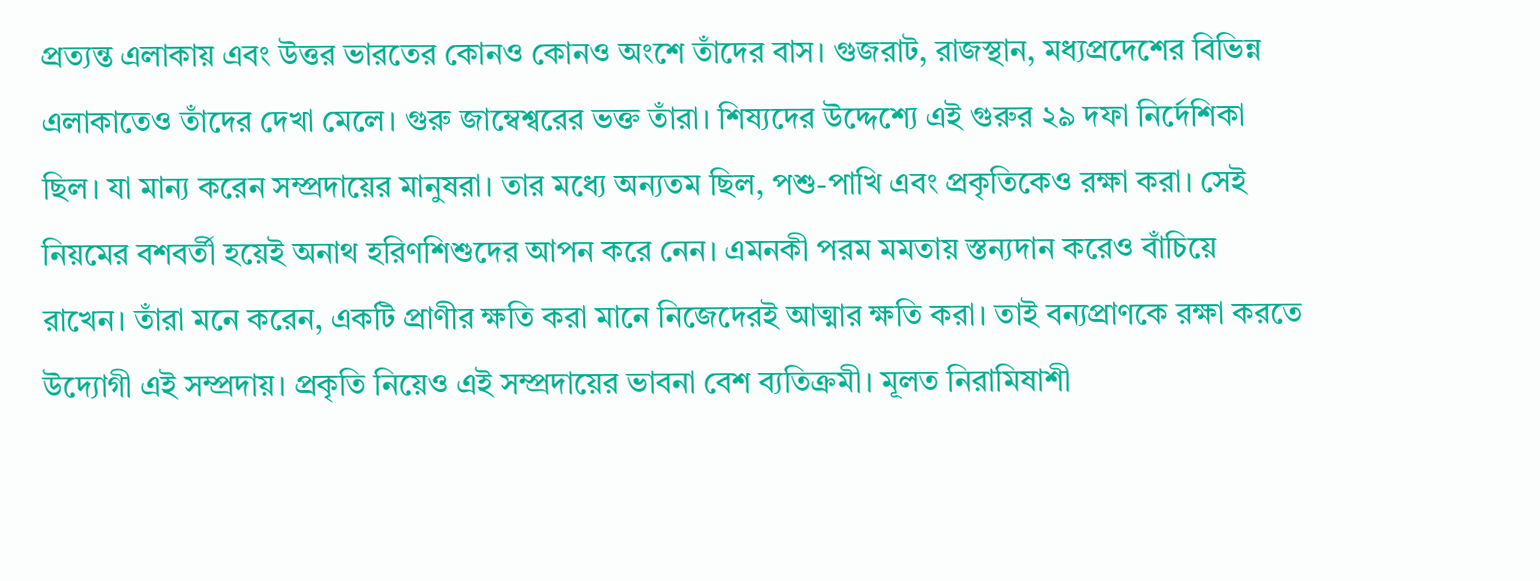প্রত্যন্ত এলাকায় এবং উত্তর ভারতের কোনও কোনও অংশে তাঁদের বাস। গুজরাট, রাজস্থান, মধ্যপ্রদেশের বিভিন্ন এলাকাতেও তাঁদের দেখা মেলে। গুরু জাম্বেশ্বরের ভক্ত তাঁরা। শিষ্যদের উদ্দেশ্যে এই গুরুর ২৯ দফা নির্দেশিকা ছিল। যা মান্য করেন সম্প্রদায়ের মানুষরা। তার মধ্যে অন্যতম ছিল, পশু-পাখি এবং প্রকৃতিকেও রক্ষা করা। সেই নিয়মের বশবর্তী হয়েই অনাথ হরিণশিশুদের আপন করে নেন। এমনকী পরম মমতায় স্তন্যদান করেও বাঁচিয়ে রাখেন। তাঁরা মনে করেন, একটি প্রাণীর ক্ষতি করা মানে নিজেদেরই আত্মার ক্ষতি করা। তাই বন্যপ্রাণকে রক্ষা করতে উদ্যোগী এই সম্প্রদায়। প্রকৃতি নিয়েও এই সম্প্রদায়ের ভাবনা বেশ ব্যতিক্রমী। মূলত নিরামিষাশী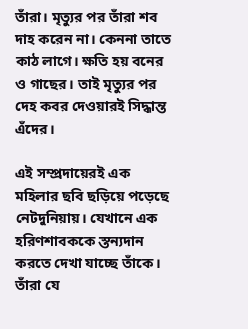তাঁরা। মৃত্যুর পর তাঁরা শব দাহ করেন না। কেননা তাতে কাঠ লাগে। ক্ষতি হয় বনের ও গাছের। তাই মৃত্যুর পর দেহ কবর দেওয়ারই সিদ্ধান্ত এঁদের।

এই সম্প্রদায়েরই এক মহিলার ছবি ছড়িয়ে পড়েছে নেটদুনিয়ায়। যেখানে এক হরিণশাবককে স্তন্যদান করতে দেখা যাচ্ছে তাঁকে। তাঁরা যে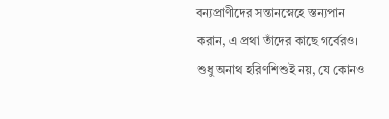বন্যপ্রাণীদের সন্তানস্নেহে স্তন্যপান করান, এ প্রথা তাঁদের কাছে গর্বেরও। শুধু অনাথ হরিণশিশুই নয়, যে কোনও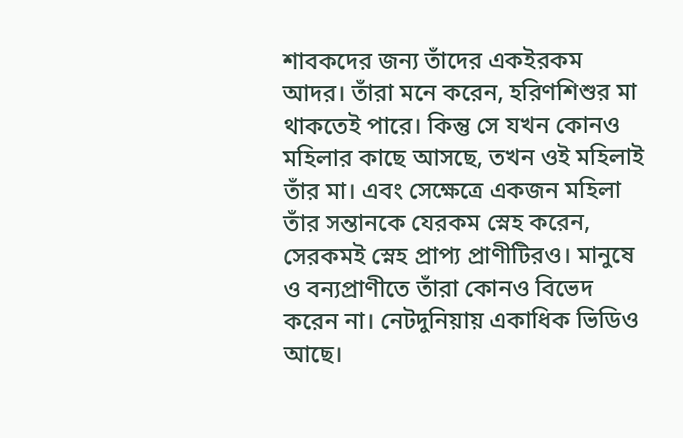শাবকদের জন্য তাঁদের একইরকম আদর। তাঁরা মনে করেন, হরিণশিশুর মা থাকতেই পারে। কিন্তু সে যখন কোনও মহিলার কাছে আসছে, তখন ওই মহিলাই তাঁর মা। এবং সেক্ষেত্রে একজন মহিলা তাঁর সন্তানকে যেরকম স্নেহ করেন, সেরকমই স্নেহ প্রাপ্য প্রাণীটিরও। মানুষে ও বন্যপ্রাণীতে তাঁরা কোনও বিভেদ করেন না। নেটদুনিয়ায় একাধিক ভিডিও আছে।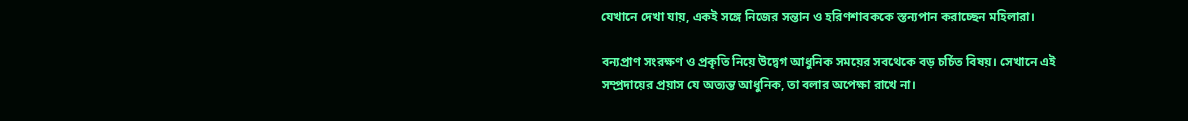যেখানে দেখা যায়, একই সঙ্গে নিজের সন্তান ও হরিণশাবককে স্তন্যপান করাচ্ছেন মহিলারা।

বন্যপ্রাণ সংরক্ষণ ও প্রকৃতি নিয়ে উদ্বেগ আধুনিক সময়ের সবথেকে বড় চর্চিত বিষয়। সেখানে এই সম্প্রদায়ের প্রয়াস যে অত্যন্ত আধুনিক, তা বলার অপেক্ষা রাখে না।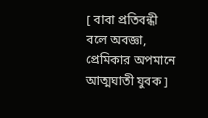[ বাবা প্রতিবন্ধী বলে অবজ্ঞা, প্রেমিকার অপমানে আত্মঘাতী যুবক ]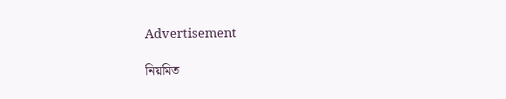Advertisement

নিয়মিত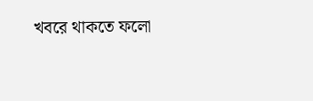খবরে থাকতে ফলো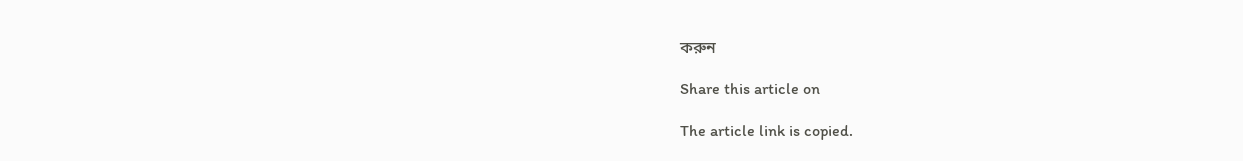করুন

Share this article on

The article link is copied.